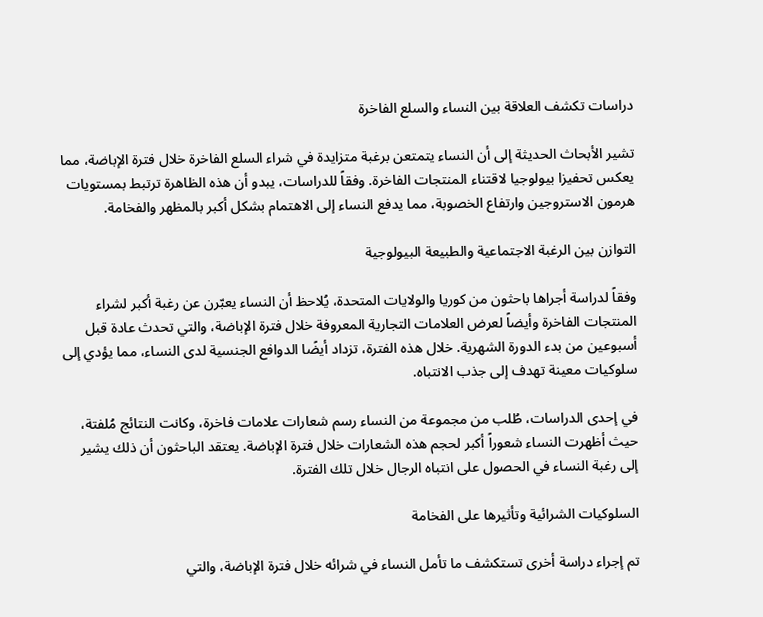دراسات تكشف العلاقة بين النساء والسلع الفاخرة

تشير الأبحاث الحديثة إلى أن النساء يتمتعن برغبة متزايدة في شراء السلع الفاخرة خلال فترة الإباضة، مما يعكس تحفيزا بيولوجيا لاقتناء المنتجات الفاخرة. وفقاً للدراسات، يبدو أن هذه الظاهرة ترتبط بمستويات هرمون الاستروجين وارتفاع الخصوبة، مما يدفع النساء إلى الاهتمام بشكل أكبر بالمظهر والفخامة.

التوازن بين الرغبة الاجتماعية والطبيعة البيولوجية

وفقاً لدراسة أجراها باحثون من كوريا والولايات المتحدة، يُلاحظ أن النساء يعبّرن عن رغبة أكبر لشراء المنتجات الفاخرة وأيضاً لعرض العلامات التجارية المعروفة خلال فترة الإباضة، والتي تحدث عادة قبل أسبوعين من بدء الدورة الشهرية. خلال هذه الفترة، تزداد أيضًا الدوافع الجنسية لدى النساء، مما يؤدي إلى سلوكيات معينة تهدف إلى جذب الانتباه.

في إحدى الدراسات، طُلب من مجموعة من النساء رسم شعارات علامات فاخرة، وكانت النتائج مُلفتة، حيث أظهرت النساء شعوراً أكبر لحجم هذه الشعارات خلال فترة الإباضة. يعتقد الباحثون أن ذلك يشير إلى رغبة النساء في الحصول على انتباه الرجال خلال تلك الفترة.

السلوكيات الشرائية وتأثيرها على الفخامة

تم إجراء دراسة أخرى تستكشف ما تأمل النساء في شرائه خلال فترة الإباضة، والتي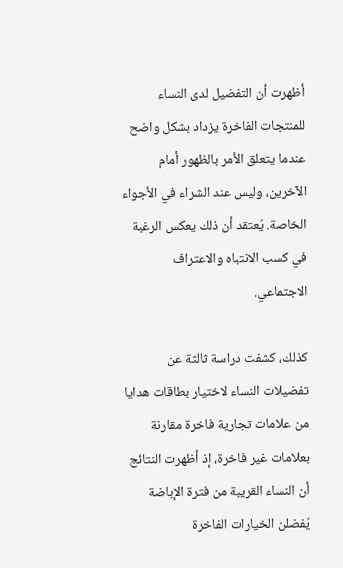أظهرت أن التفضيل لدى النساء للمنتجات الفاخرة يزداد بشكل واضح عندما يتعلق الأمر بالظهور أمام الآخرين، وليس عند الشراء في الأجواء الخاصة. يُعتقد أن ذلك يعكس الرغبة في كسب الانتباه والاعتراف الاجتماعي.

كذلك، كشفت دراسة ثالثة عن تفضيلات النساء لاختيار بطاقات هدايا من علامات تجارية فاخرة مقارنة بعلامات غير فاخرة، إذ أظهرت النتائج أن النساء القريبة من فترة الإباضة يُفضلن الخيارات الفاخرة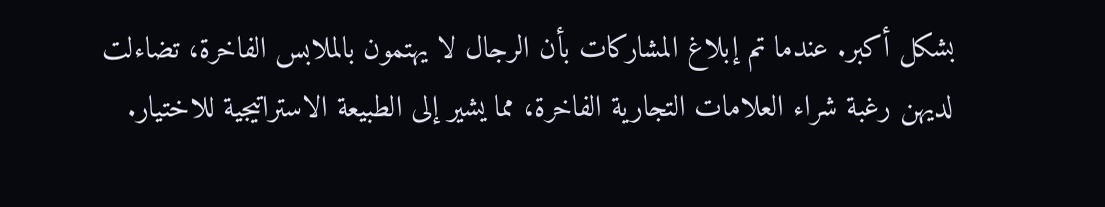بشكل أكبر. عندما تم إبلاغ المشاركات بأن الرجال لا يهتمون بالملابس الفاخرة، تضاءلت لديهن رغبة شراء العلامات التجارية الفاخرة، مما يشير إلى الطبيعة الاستراتيجية للاختيار.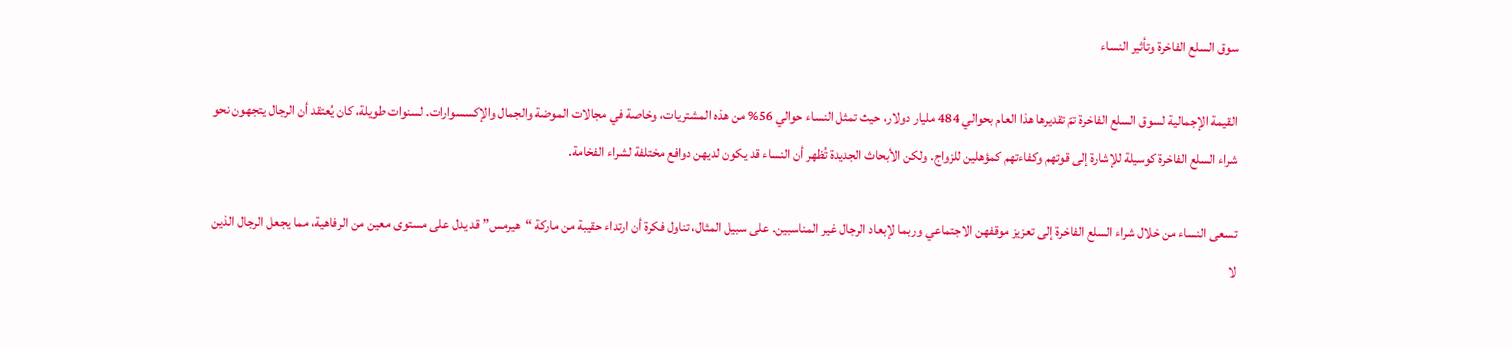سوق السلع الفاخرة وتأثير النساء

القيمة الإجمالية لسوق السلع الفاخرة تمّ تقديرها هذا العام بحوالي 484 مليار دولار، حيث تمثل النساء حوالي 56% من هذه المشتريات، وخاصة في مجالات الموضة والجمال والإكسسوارات. لسنوات طويلة، كان يُعتقد أن الرجال يتجهون نحو شراء السلع الفاخرة كوسيلة للإشارة إلى قوتهم وكفاءتهم كمؤهلين للزواج. ولكن الأبحاث الجديدة تُظهر أن النساء قد يكون لديهن دوافع مختلفة لشراء الفخامة.

تسعى النساء من خلال شراء السلع الفاخرة إلى تعزيز موقفهن الاجتماعي وربما لإبعاد الرجال غير المناسبين. على سبيل المثال، تناول فكرة أن ارتداء حقيبة من ماركة “هيرمس” قد يدل على مستوى معين من الرفاهية، مما يجعل الرجال الذين لا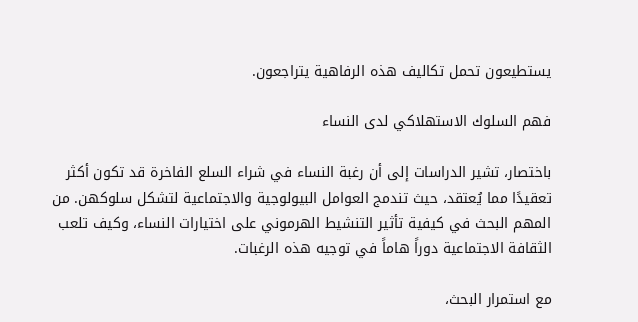يستطيعون تحمل تكاليف هذه الرفاهية يتراجعون.

فهم السلوك الاستهلاكي لدى النساء

باختصار، تشير الدراسات إلى أن رغبة النساء في شراء السلع الفاخرة قد تكون أكثر تعقيدًا مما يُعتقد، حيث تندمج العوامل البيولوجية والاجتماعية لتشكل سلوكهن. من المهم البحث في كيفية تأثير التنشيط الهرموني على اختيارات النساء، وكيف تلعب الثقافة الاجتماعية دوراً هاماً في توجيه هذه الرغبات.

مع استمرار البحث،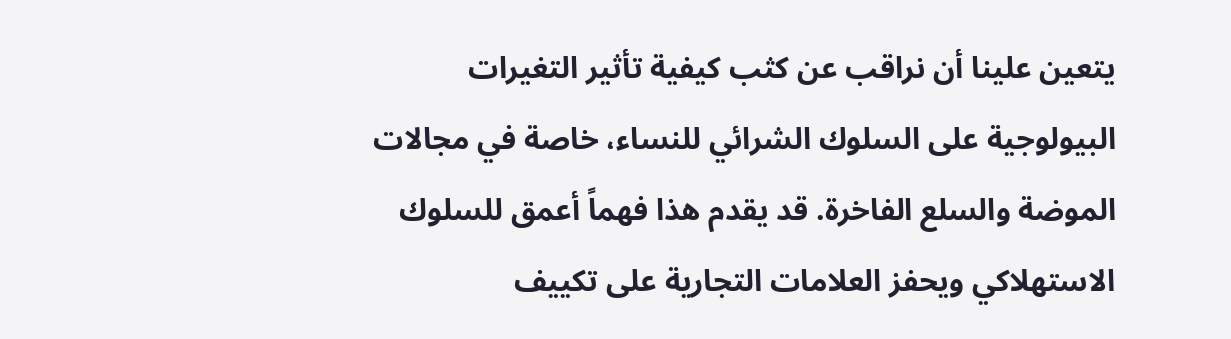يتعين علينا أن نراقب عن كثب كيفية تأثير التغيرات البيولوجية على السلوك الشرائي للنساء، خاصة في مجالات الموضة والسلع الفاخرة. قد يقدم هذا فهماً أعمق للسلوك الاستهلاكي ويحفز العلامات التجارية على تكييف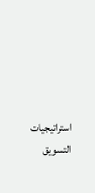استراتيجيات التسويق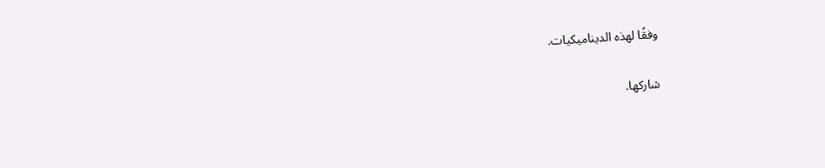وفقًا لهذه الديناميكيات.

شاركها.